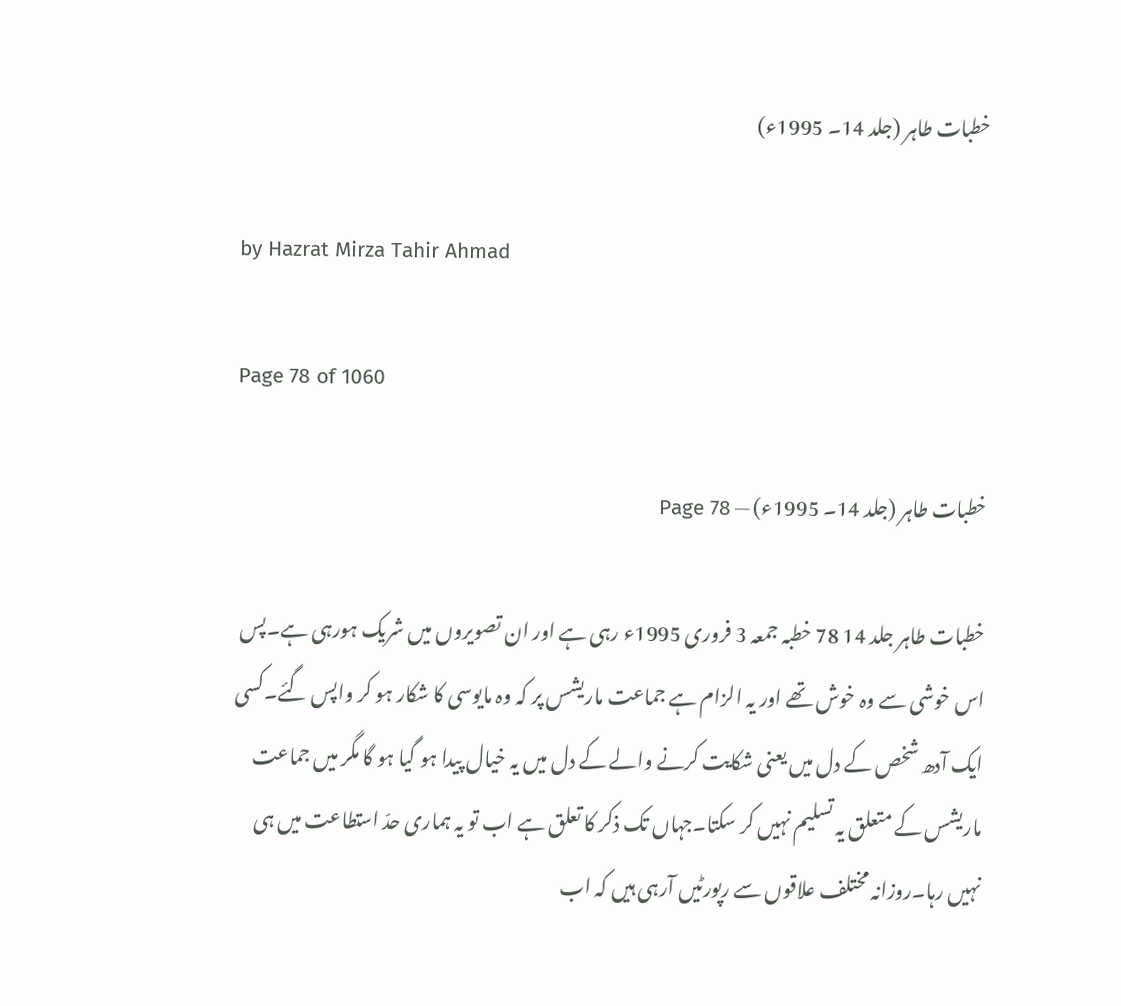خطبات طاہر (جلد 14۔ 1995ء)

by Hazrat Mirza Tahir Ahmad

Page 78 of 1060

خطبات طاہر (جلد 14۔ 1995ء) — Page 78

خطبات طاہر جلد 14 78 خطبہ جمعہ 3 فروری 1995ء رہی ہے اور ان تصویروں میں شریک ہورہی ہے۔پس اس خوشی سے وہ خوش تھے اور یہ الزام ہے جماعت ماریشس پر کہ وہ مایوسی کا شکار ہو کر واپس گئے۔کسی ایک آدھ شخص کے دل میں یعنی شکایت کرنے والے کے دل میں یہ خیال پیدا ہو گیا ہو گا مگر میں جماعت ماریشس کے متعلق یہ تسلیم نہیں کر سکتا۔جہاں تک ذکر کا تعلق ہے اب تو یہ ہماری حدّ استطاعت میں ہی نہیں رہا۔روزانہ مختلف علاقوں سے رپورٹیں آرہی ہیں کہ اب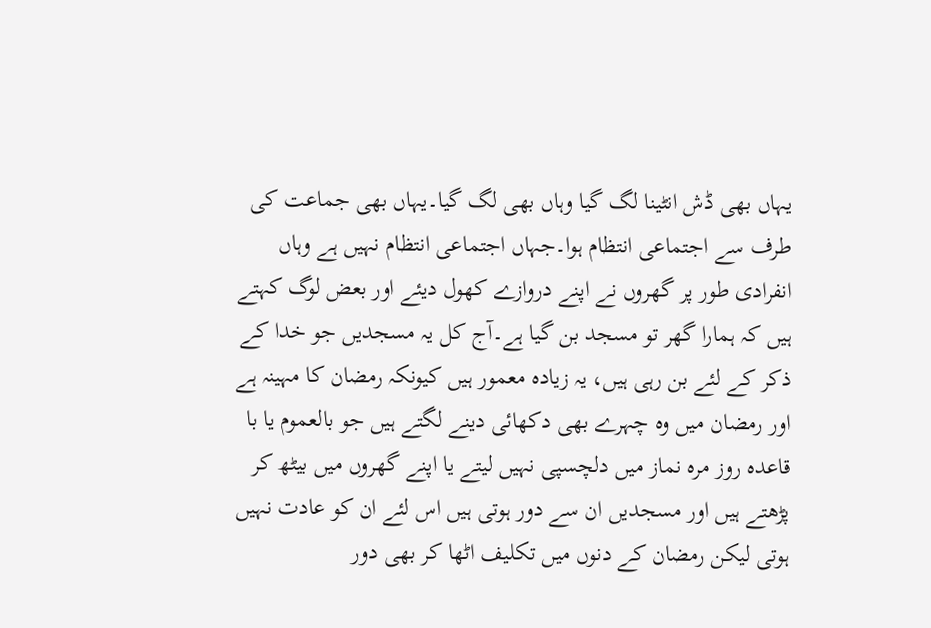یہاں بھی ڈش انٹینا لگ گیا وہاں بھی لگ گیا۔یہاں بھی جماعت کی طرف سے اجتماعی انتظام ہوا۔جہاں اجتماعی انتظام نہیں ہے وہاں انفرادی طور پر گھروں نے اپنے دروازے کھول دیئے اور بعض لوگ کہتے ہیں کہ ہمارا گھر تو مسجد بن گیا ہے۔آج کل یہ مسجدیں جو خدا کے ذکر کے لئے بن رہی ہیں، یہ زیادہ معمور ہیں کیونکہ رمضان کا مہینہ ہے اور رمضان میں وہ چہرے بھی دکھائی دینے لگتے ہیں جو بالعموم یا با قاعدہ روز مرہ نماز میں دلچسپی نہیں لیتے یا اپنے گھروں میں بیٹھ کر پڑھتے ہیں اور مسجدیں ان سے دور ہوتی ہیں اس لئے ان کو عادت نہیں ہوتی لیکن رمضان کے دنوں میں تکلیف اٹھا کر بھی دور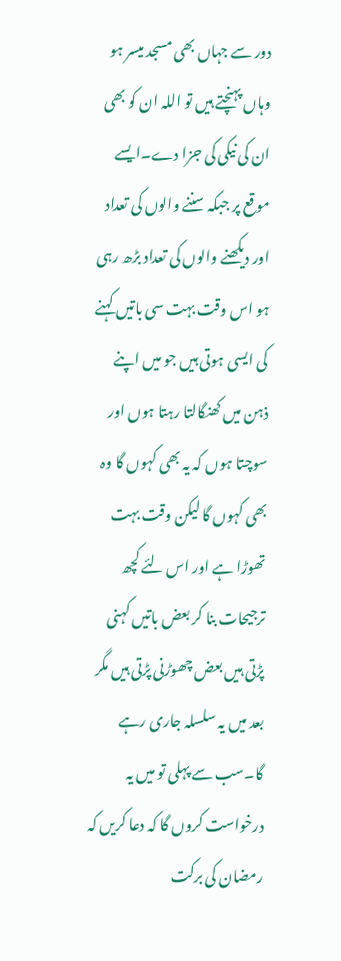دور سے جہاں بھی مسجد میسر ہو وہاں پہنچتے ہیں تو اللہ ان کو بھی ان کی نیکی کی جزا دے۔ایسے موقع پر جبکہ سننے والوں کی تعداد اور دیکھنے والوں کی تعداد بڑھ رہی ہو اس وقت بہت سی باتیں کہنے کی ایسی ہوتی ہیں جو میں اپنے ذہن میں کھنگالتا رہتا ہوں اور سوچتا ہوں کہ یہ بھی کہوں گا وہ بھی کہوں گا لیکن وقت بہت تھوڑا ہے اور اس لئے کچھ ترجیحات بنا کر بعض باتیں کہنی پڑتی ہیں بعض چھوڑنی پڑتی ہیں مگر بعد میں یہ سلسلہ جاری رہے گا۔سب سے پہلی تو میں یہ درخواست کروں گا کہ دعا کریں کہ رمضان کی برکت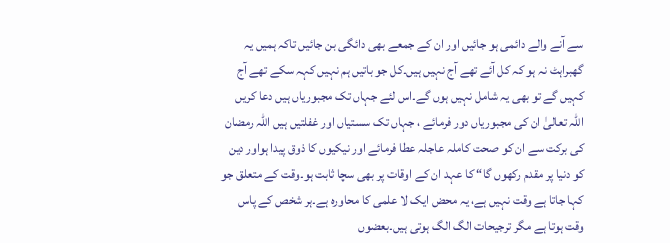سے آنے والے دائمی ہو جائیں اور ان کے جمعے بھی دائگی بن جائیں تاکہ ہمیں یہ گھبراہٹ نہ ہو کہ کل آئے تھے آج نہیں ہیں۔کل جو باتیں ہم نہیں کہہ سکے تھے آج کہیں گے تو بھی یہ شامل نہیں ہوں گے۔اس لئے جہاں تک مجبوریاں ہیں دعا کریں اللہ تعالیٰ ان کی مجبوریاں دور فرمائے ، جہاں تک سستیاں اور غفلتیں ہیں اللہ رمضان کی برکت سے ان کو صحت کاملہ عاجلہ عطا فرمائے اور نیکیوں کا ذوق پیدا ہواور دین کو دنیا پر مقدم رکھوں گا“ کا عہد ان کے اوقات پر بھی سچا ثابت ہو۔وقت کے متعلق جو کہا جاتا ہے وقت نہیں ہے، یہ محض ایک لا علمی کا محاورہ ہے۔ہر شخص کے پاس وقت ہوتا ہے مگر ترجیحات الگ الگ ہوتی ہیں۔بعضوں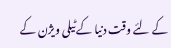کے لئے وقت دنیا کے ٹیلی ویژن کے